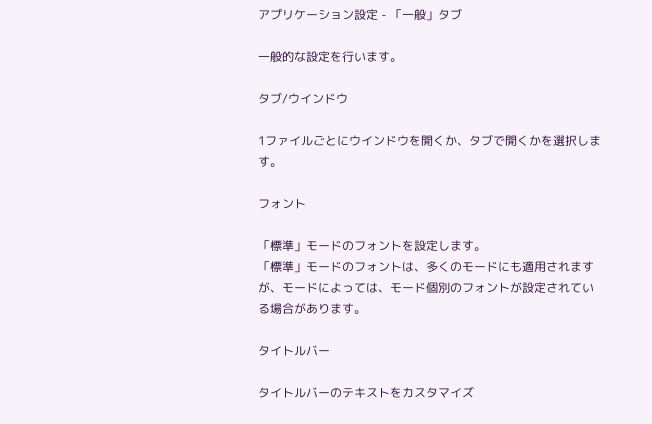アプリケーション設定 - 「一般」タブ

一般的な設定を行います。

タブ/ウインドウ

1ファイルごとにウインドウを開くか、タブで開くかを選択します。

フォント

「標準」モードのフォントを設定します。
「標準」モードのフォントは、多くのモードにも適用されますが、モードによっては、モード個別のフォントが設定されている場合があります。

タイトルバー

タイトルバーのテキストをカスタマイズ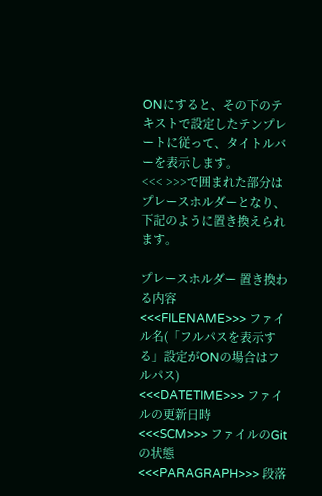ONにすると、その下のテキストで設定したテンプレートに従って、タイトルバーを表示します。
<<< >>>で囲まれた部分はプレースホルダーとなり、下記のように置き換えられます。

プレースホルダー 置き換わる内容
<<<FILENAME>>> ファイル名(「フルパスを表示する」設定がONの場合はフルパス)
<<<DATETIME>>> ファイルの更新日時
<<<SCM>>> ファイルのGitの状態
<<<PARAGRAPH>>> 段落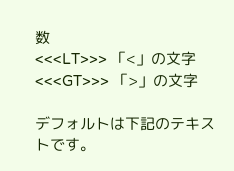数
<<<LT>>> 「<」の文字
<<<GT>>> 「>」の文字

デフォルトは下記のテキストです。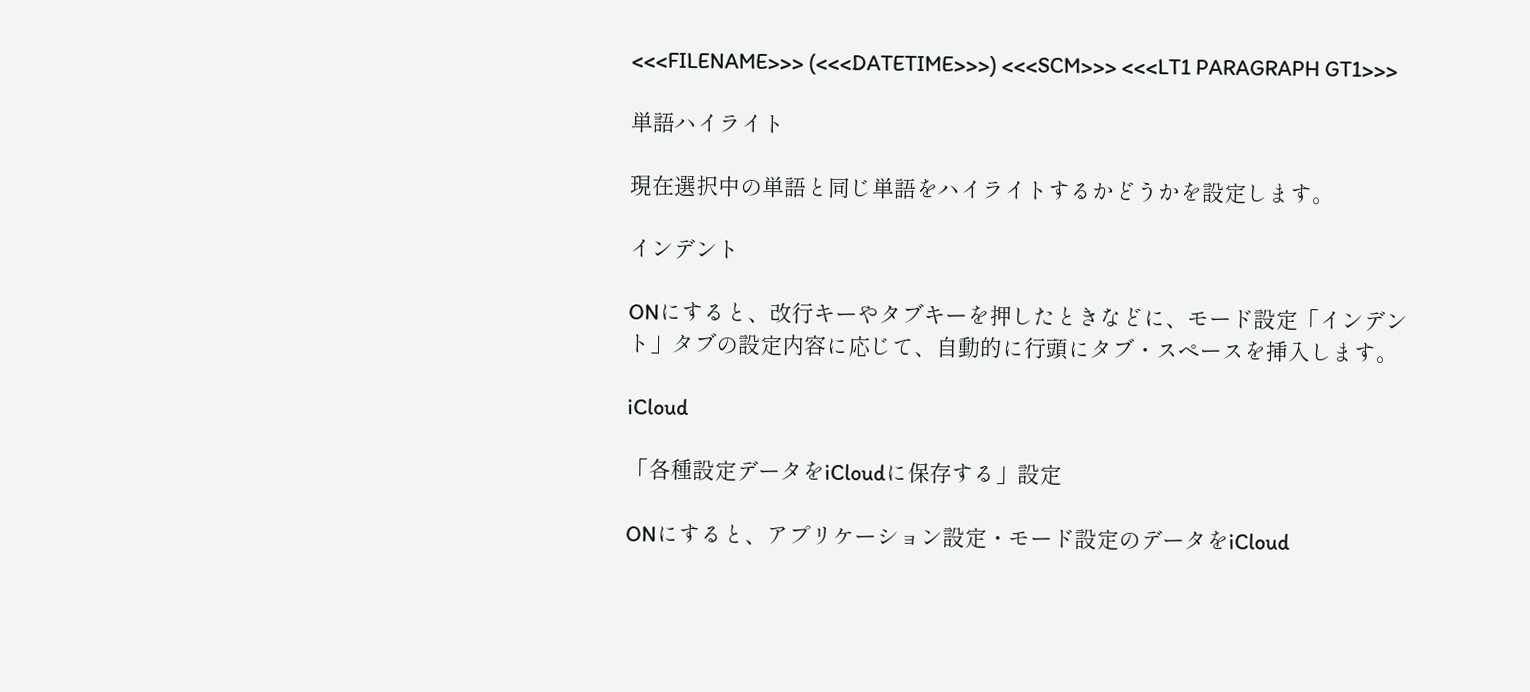<<<FILENAME>>> (<<<DATETIME>>>) <<<SCM>>> <<<LT1 PARAGRAPH GT1>>>

単語ハイライト

現在選択中の単語と同じ単語をハイライトするかどうかを設定します。

インデント

ONにすると、改行キーやタブキーを押したときなどに、モード設定「インデント」タブの設定内容に応じて、自動的に行頭にタブ・スペースを挿入します。

iCloud

「各種設定データをiCloudに保存する」設定

ONにすると、アプリケーション設定・モード設定のデータをiCloud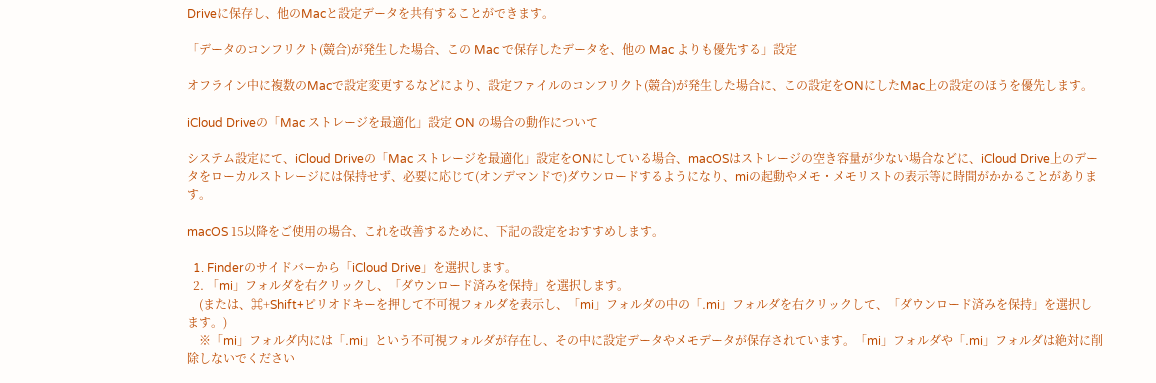Driveに保存し、他のMacと設定データを共有することができます。

「データのコンフリクト(競合)が発生した場合、この Mac で保存したデータを、他の Mac よりも優先する」設定

オフライン中に複数のMacで設定変更するなどにより、設定ファイルのコンフリクト(競合)が発生した場合に、この設定をONにしたMac上の設定のほうを優先します。

iCloud Driveの「Mac ストレージを最適化」設定 ON の場合の動作について

システム設定にて、iCloud Driveの「Mac ストレージを最適化」設定をONにしている場合、macOSはストレージの空き容量が少ない場合などに、iCloud Drive上のデータをローカルストレージには保持せず、必要に応じて(オンデマンドで)ダウンロードするようになり、miの起動やメモ・メモリストの表示等に時間がかかることがあります。

macOS 15以降をご使用の場合、これを改善するために、下記の設定をおすすめします。

  1. Finderのサイドバーから「iCloud Drive」を選択します。
  2. 「mi」フォルダを右クリックし、「ダウンロード済みを保持」を選択します。
    (または、⌘+Shift+ピリオドキーを押して不可視フォルダを表示し、「mi」フォルダの中の「.mi」フォルダを右クリックして、「ダウンロード済みを保持」を選択します。)
    ※「mi」フォルダ内には「.mi」という不可視フォルダが存在し、その中に設定データやメモデータが保存されています。「mi」フォルダや「.mi」フォルダは絶対に削除しないでください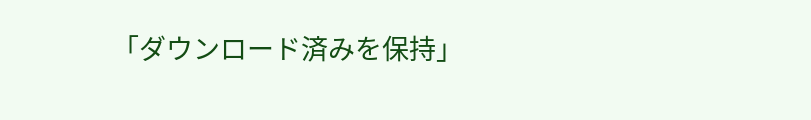「ダウンロード済みを保持」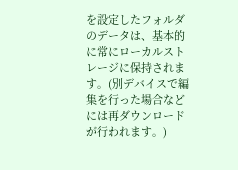を設定したフォルダのデータは、基本的に常にローカルストレージに保持されます。(別デバイスで編集を行った場合などには再ダウンロードが行われます。)